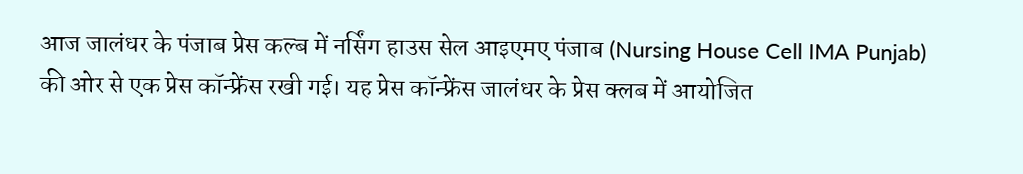आज जालंधर के पंजाब प्रेस कल्ब में नर्सिंग हाउस सेल आइएमए पंजाब (Nursing House Cell IMA Punjab) की ओर से एक प्रेस कॉन्फ्रेंस रखी गई। यह प्रेस कॉन्फ्रेंस जालंधर के प्रेस क्लब में आयोजित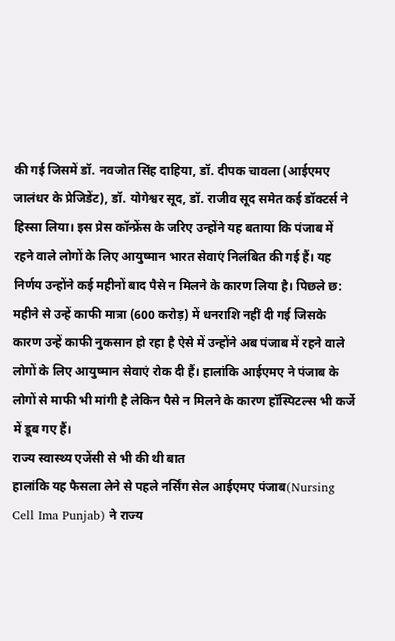की गई जिसमें डॉ. नवजोत सिंह दाहिया, डॉ. दीपक चावला (आईएमए जालंधर के प्रेजिडेंट), डॉ. योगेश्वर सूद, डॉ. राजीव सूद समेत कई डॉक्टर्स ने हिस्सा लिया। इस प्रेस कॉन्फ्रेंस के जरिए उन्होंने यह बताया कि पंजाब में रहने वाले लोगों के लिए आयुष्मान भारत सेवाएं निलंबित की गई हैं। यह निर्णय उन्होंने कई महीनों बाद पैसे न मिलने के कारण लिया है। पिछले छ: महीने से उन्हें काफी मात्रा (600 करोड़) में धनराशि नहीं दी गई जिसके कारण उन्हें काफी नुकसान हो रहा है ऐसे में उन्होंने अब पंजाब में रहने वाले लोगों के लिए आयुष्मान सेवाएं रोक दी हैं। हालांकि आईएमए ने पंजाब के लोगों से माफी भी मांगी है लेकिन पैसे न मिलने के कारण हॉस्पिटल्स भी कर्जे में डूब गए हैं।
राज्य स्वास्थ्य एजेंसी से भी की थी बात
हालांकि यह फैसला लेने से पहले नर्सिंग सेल आईएमए पंजाब(Nursing Cell Ima Punjab) ने राज्य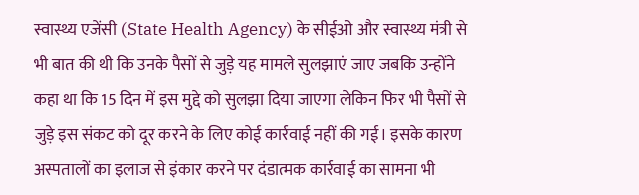स्वास्थ्य एजेंसी (State Health Agency) के सीईओ और स्वास्थ्य मंत्री से भी बात की थी कि उनके पैसों से जुड़े यह मामले सुलझाएं जाए जबकि उन्होंने कहा था कि 15 दिन में इस मुद्दे को सुलझा दिया जाएगा लेकिन फिर भी पैसों से जुड़े इस संकट को दूर करने के लिए कोई कार्रवाई नहीं की गई। इसके कारण अस्पतालों का इलाज से इंकार करने पर दंडात्मक कार्रवाई का सामना भी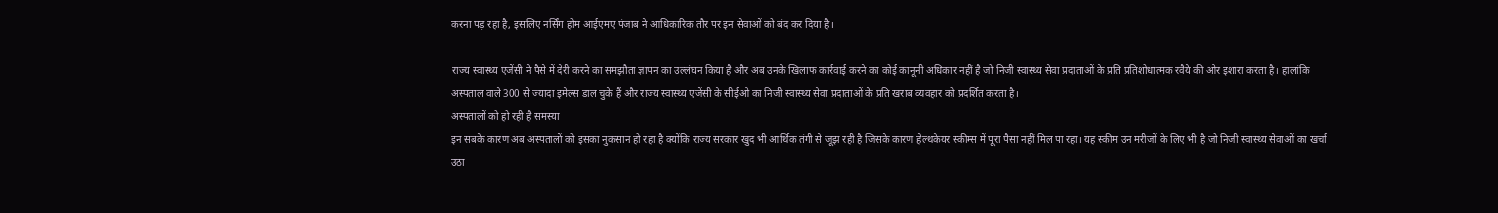करना पड़ रहा है, इसलिए नर्सिंग होम आईएमए पंजाब ने आधिकारिक तौर पर इन सेवाओं को बंद कर दिया है।

राज्य स्वास्थ्य एजेंसी ने पैसे में देरी करने का समझौता ज्ञापन का उल्लंघन किया है और अब उनके खिलाफ कार्रवाई करने का कोई कानूनी अधिकार नहीं है जो निजी स्वास्थ्य सेवा प्रदाताओं के प्रति प्रतिशोधात्मक रवैये की ओर इशारा करता है। हालांकि अस्पताल वाले 300 से ज्यादा इमेल्स डाल चुके हैं और राज्य स्वास्थ्य एजेंसी के सीईओ का निजी स्वास्थ्य सेवा प्रदाताओं के प्रति खराब व्यवहार को प्रदर्शित करता है।
अस्पतालों को हो रही है समस्या
इन सबके कारण अब अस्पतालों को इसका नुकसान हो रहा है क्योंकि राज्य सरकार खुद भी आर्थिक तंगी से जूझ रही है जिसके कारण हेल्थकेयर स्कीम्स में पूरा पैसा नहीं मिल पा रहा। यह स्कीम उन मरीजों के लिए भी है जो निजी स्वास्थ्य सेवाओं का खर्चा उठा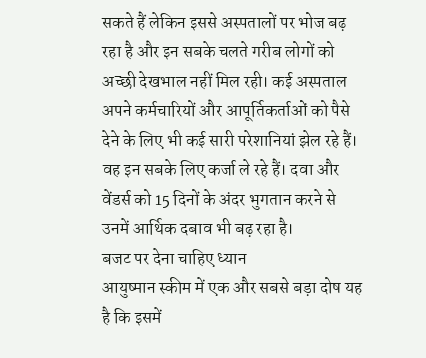सकते हैं लेकिन इससे अस्पतालों पर भोज बढ़ रहा है और इन सबके चलते गरीब लोगों को अच्छी देखभाल नहीं मिल रही। कई अस्पताल अपने कर्मचारियों और आपूर्तिकर्ताओं को पैसे देने के लिए भी कई सारी परेशानियां झेल रहे हैं। वह इन सबके लिए कर्जा ले रहे हैं। दवा और वेंडर्स को 15 दिनों के अंदर भुगतान करने से उनमें आर्थिक दबाव भी बढ़ रहा है।
बजट पर देना चाहिए ध्यान
आयुष्मान स्कीम में एक और सबसे बड़ा दोष यह है कि इसमें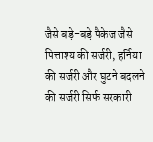जैसे बड़े-बड़े पैकेज जैसे पित्ताश्य की सर्जरी, हर्निया की सर्जरी और घुटने बदलने की सर्जरी सिर्फ सरकारी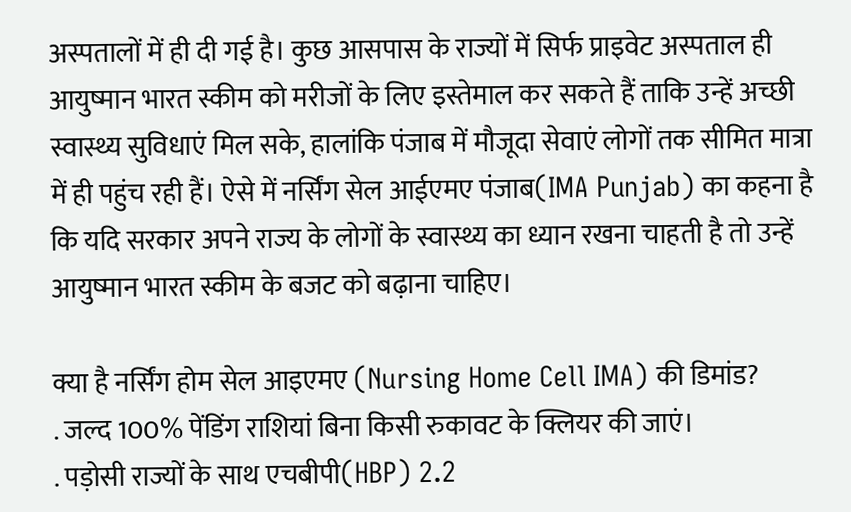अस्पतालों में ही दी गई है। कुछ आसपास के राज्यों में सिर्फ प्राइवेट अस्पताल ही आयुष्मान भारत स्कीम को मरीजों के लिए इस्तेमाल कर सकते हैं ताकि उन्हें अच्छी स्वास्थ्य सुविधाएं मिल सके, हालांकि पंजाब में मौजूदा सेवाएं लोगों तक सीमित मात्रा में ही पहुंच रही हैं। ऐसे में नर्सिंग सेल आईएमए पंजाब(IMA Punjab) का कहना है कि यदि सरकार अपने राज्य के लोगों के स्वास्थ्य का ध्यान रखना चाहती है तो उन्हें आयुष्मान भारत स्कीम के बजट को बढ़ाना चाहिए।

क्या है नर्सिंग होम सेल आइएमए (Nursing Home Cell IMA) की डिमांड?
. जल्द 100% पेंडिंग राशियां बिना किसी रुकावट के क्लियर की जाएं।
. पड़ोसी राज्यों के साथ एचबीपी(HBP) 2.2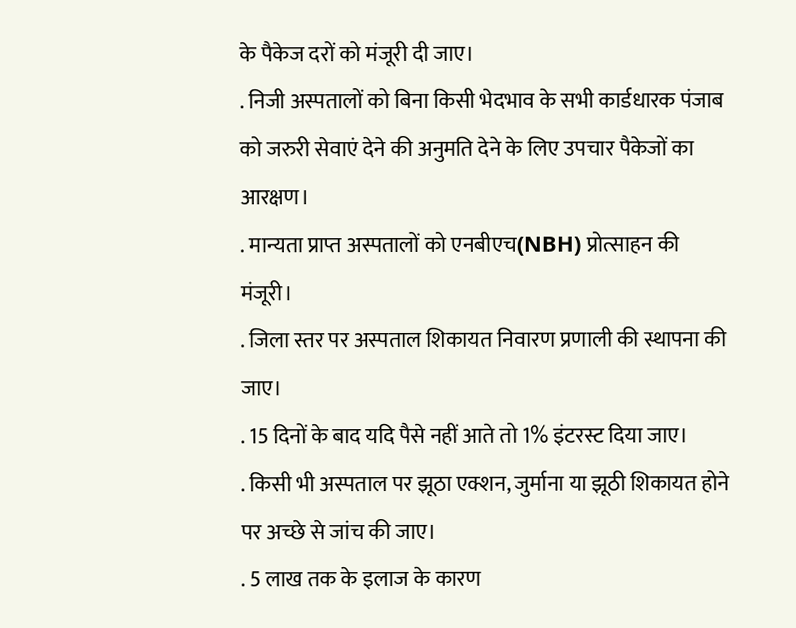के पैकेज दरों को मंजूरी दी जाए।
. निजी अस्पतालों को बिना किसी भेदभाव के सभी कार्डधारक पंजाब को जरुरी सेवाएं देने की अनुमति देने के लिए उपचार पैकेजों का आरक्षण।
. मान्यता प्राप्त अस्पतालों को एनबीएच(NBH) प्रोत्साहन की मंजूरी।
. जिला स्तर पर अस्पताल शिकायत निवारण प्रणाली की स्थापना की जाए।
. 15 दिनों के बाद यदि पैसे नहीं आते तो 1% इंटरस्ट दिया जाए।
. किसी भी अस्पताल पर झूठा एक्शन, जुर्माना या झूठी शिकायत होने पर अच्छे से जांच की जाए।
. 5 लाख तक के इलाज के कारण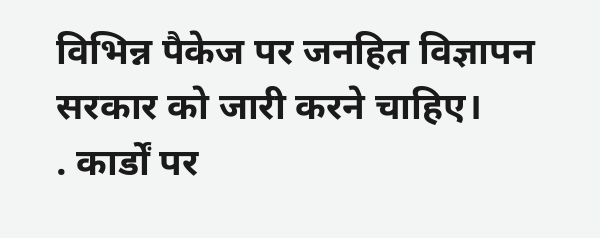विभिन्न पैकेज पर जनहित विज्ञापन सरकार को जारी करने चाहिए।
. कार्डों पर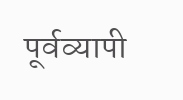पूर्वव्यापी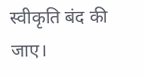स्वीकृति बंद की जाए।